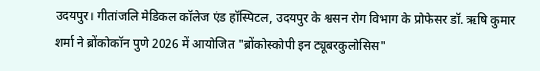उदयपुर। गीतांजलि मेडिकल कॉलेज एंड हॉस्पिटल, उदयपुर के श्वसन रोग विभाग के प्रोफेसर डॉ. ऋषि कुमार शर्मा ने ब्रोंकोकॉन पुणे 2026 में आयोजित "ब्रोंकोस्कोपी इन ट्यूबरकुलोसिस"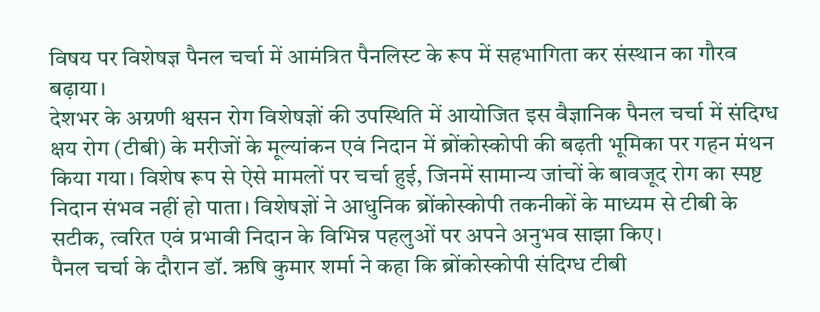विषय पर विशेषज्ञ पैनल चर्चा में आमंत्रित पैनलिस्ट के रूप में सहभागिता कर संस्थान का गौरव बढ़ाया।
देशभर के अग्रणी श्वसन रोग विशेषज्ञों की उपस्थिति में आयोजित इस वैज्ञानिक पैनल चर्चा में संदिग्ध क्षय रोग (टीबी) के मरीजों के मूल्यांकन एवं निदान में ब्रोंकोस्कोपी की बढ़ती भूमिका पर गहन मंथन किया गया। विशेष रूप से ऐसे मामलों पर चर्चा हुई, जिनमें सामान्य जांचों के बावजूद रोग का स्पष्ट निदान संभव नहीं हो पाता। विशेषज्ञों ने आधुनिक ब्रोंकोस्कोपी तकनीकों के माध्यम से टीबी के सटीक, त्वरित एवं प्रभावी निदान के विभिन्न पहलुओं पर अपने अनुभव साझा किए।
पैनल चर्चा के दौरान डॉ. ऋषि कुमार शर्मा ने कहा कि ब्रोंकोस्कोपी संदिग्ध टीबी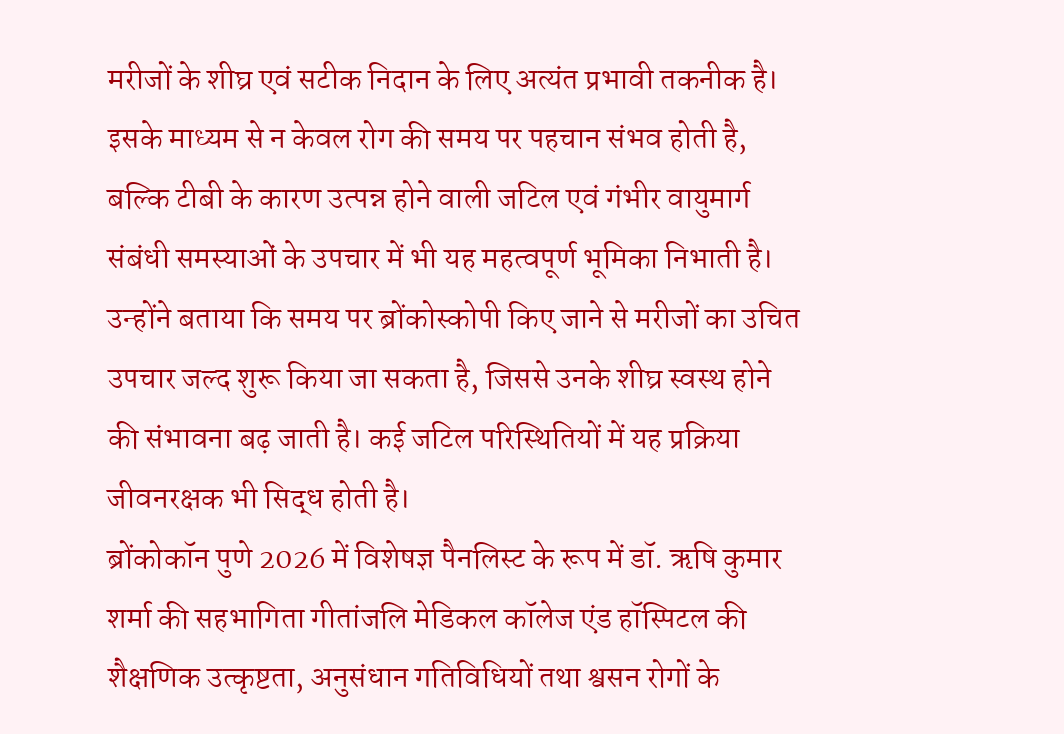मरीजों के शीघ्र एवं सटीक निदान के लिए अत्यंत प्रभावी तकनीक है। इसके माध्यम से न केवल रोग की समय पर पहचान संभव होती है, बल्कि टीबी के कारण उत्पन्न होने वाली जटिल एवं गंभीर वायुमार्ग संबंधी समस्याओं के उपचार में भी यह महत्वपूर्ण भूमिका निभाती है।
उन्होंने बताया कि समय पर ब्रोंकोस्कोपी किए जाने से मरीजों का उचित उपचार जल्द शुरू किया जा सकता है, जिससे उनके शीघ्र स्वस्थ होने की संभावना बढ़ जाती है। कई जटिल परिस्थितियों में यह प्रक्रिया जीवनरक्षक भी सिद्ध होती है।
ब्रोंकोकॉन पुणे 2026 में विशेषज्ञ पैनलिस्ट के रूप में डॉ. ऋषि कुमार शर्मा की सहभागिता गीतांजलि मेडिकल कॉलेज एंड हॉस्पिटल की शैक्षणिक उत्कृष्टता, अनुसंधान गतिविधियों तथा श्वसन रोगों के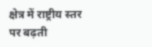क्षेत्र में राष्ट्रीय स्तर पर बढ़ती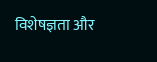विशेषज्ञता और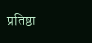प्रतिष्ठा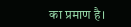का प्रमाण है।